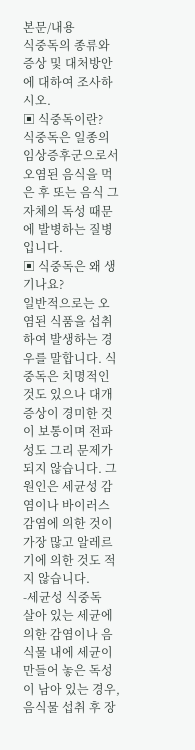본문/내용
식중독의 종류와 증상 및 대처방안에 대하여 조사하시오.
▣ 식중독이란?
식중독은 일종의 임상증후군으로서 오염된 음식을 먹은 후 또는 음식 그 자체의 독성 때문에 발병하는 질병입니다.
▣ 식중독은 왜 생기나요?
일반적으로는 오염된 식품을 섭취하여 발생하는 경우를 말합니다. 식중독은 치명적인 것도 있으나 대개 증상이 경미한 것이 보통이며 전파성도 그리 문제가 되지 않습니다. 그 원인은 세균성 감염이나 바이러스 감염에 의한 것이 가장 많고 알레르기에 의한 것도 적지 않습니다.
-세균성 식중독
살아 있는 세균에 의한 감염이나 음식물 내에 세균이 만들어 놓은 독성이 남아 있는 경우, 음식물 섭취 후 장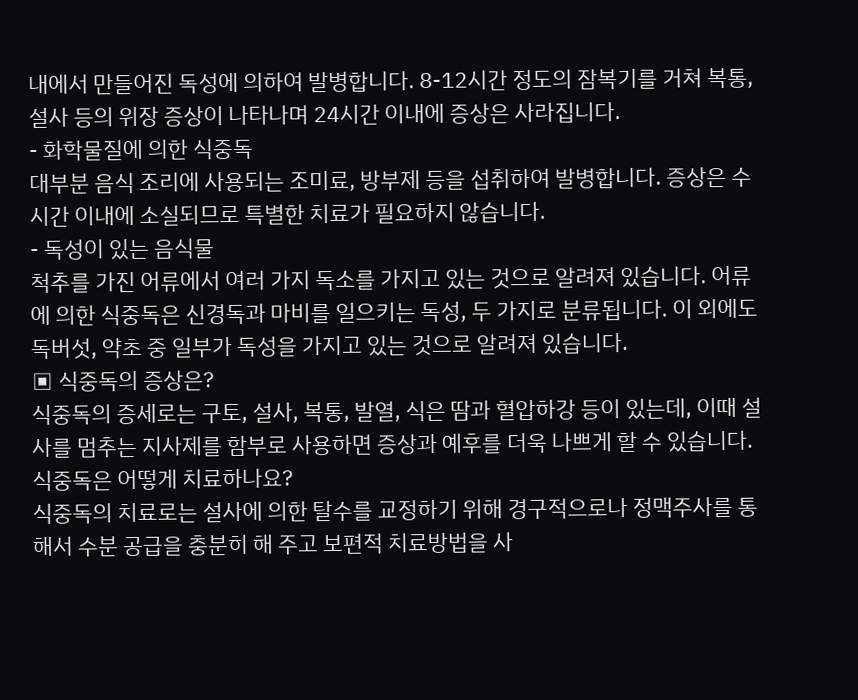내에서 만들어진 독성에 의하여 발병합니다. 8-12시간 정도의 잠복기를 거쳐 복통, 설사 등의 위장 증상이 나타나며 24시간 이내에 증상은 사라집니다.
- 화학물질에 의한 식중독
대부분 음식 조리에 사용되는 조미료, 방부제 등을 섭취하여 발병합니다. 증상은 수 시간 이내에 소실되므로 특별한 치료가 필요하지 않습니다.
- 독성이 있는 음식물
척추를 가진 어류에서 여러 가지 독소를 가지고 있는 것으로 알려져 있습니다. 어류에 의한 식중독은 신경독과 마비를 일으키는 독성, 두 가지로 분류됩니다. 이 외에도 독버섯, 약초 중 일부가 독성을 가지고 있는 것으로 알려져 있습니다.
▣ 식중독의 증상은?
식중독의 증세로는 구토, 설사, 복통, 발열, 식은 땀과 혈압하강 등이 있는데, 이때 설사를 멈추는 지사제를 함부로 사용하면 증상과 예후를 더욱 나쁘게 할 수 있습니다.
식중독은 어떻게 치료하나요?
식중독의 치료로는 설사에 의한 탈수를 교정하기 위해 경구적으로나 정맥주사를 통해서 수분 공급을 충분히 해 주고 보편적 치료방법을 사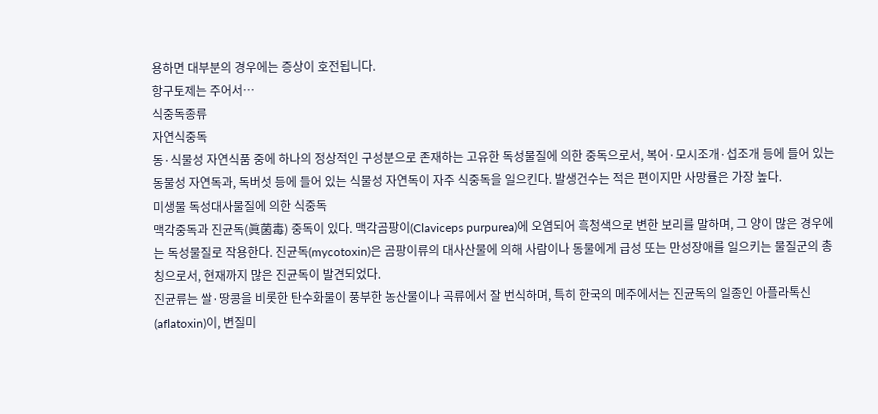용하면 대부분의 경우에는 증상이 호전됩니다.
항구토제는 주어서…
식중독종류
자연식중독
동·식물성 자연식품 중에 하나의 정상적인 구성분으로 존재하는 고유한 독성물질에 의한 중독으로서, 복어·모시조개·섭조개 등에 들어 있는 동물성 자연독과, 독버섯 등에 들어 있는 식물성 자연독이 자주 식중독을 일으킨다. 발생건수는 적은 편이지만 사망률은 가장 높다.
미생물 독성대사물질에 의한 식중독
맥각중독과 진균독(眞菌毒) 중독이 있다. 맥각곰팡이(Claviceps purpurea)에 오염되어 흑청색으로 변한 보리를 말하며, 그 양이 많은 경우에는 독성물질로 작용한다. 진균독(mycotoxin)은 곰팡이류의 대사산물에 의해 사람이나 동물에게 급성 또는 만성장애를 일으키는 물질군의 총칭으로서, 현재까지 많은 진균독이 발견되었다.
진균류는 쌀·땅콩을 비롯한 탄수화물이 풍부한 농산물이나 곡류에서 잘 번식하며, 특히 한국의 메주에서는 진균독의 일종인 아플라톡신(aflatoxin)이, 변질미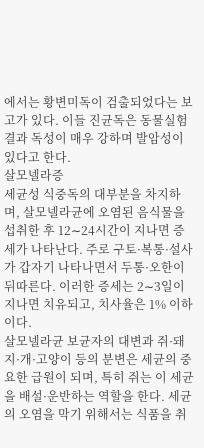에서는 황변미독이 검출되었다는 보고가 있다. 이들 진균독은 동물실험 결과 독성이 매우 강하며 발암성이 있다고 한다.
살모넬라증
세균성 식중독의 대부분을 차지하며, 살모넬라균에 오염된 음식물을 섭취한 후 12∼24시간이 지나면 증세가 나타난다. 주로 구토·복통·설사가 갑자기 나타나면서 두통·오한이 뒤따른다. 이러한 증세는 2∼3일이 지나면 치유되고, 치사율은 1% 이하이다.
살모넬라균 보균자의 대변과 쥐·돼지·개·고양이 등의 분변은 세균의 중요한 급원이 되며, 특히 쥐는 이 세균을 배설·운반하는 역할을 한다. 세균의 오염을 막기 위해서는 식품을 취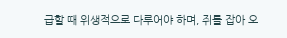급할 때 위생적으로 다루어야 하며, 쥐를 잡아 오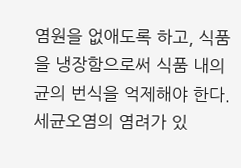염원을 없애도록 하고, 식품을 냉장함으로써 식품 내의 균의 번식을 억제해야 한다. 세균오염의 염려가 있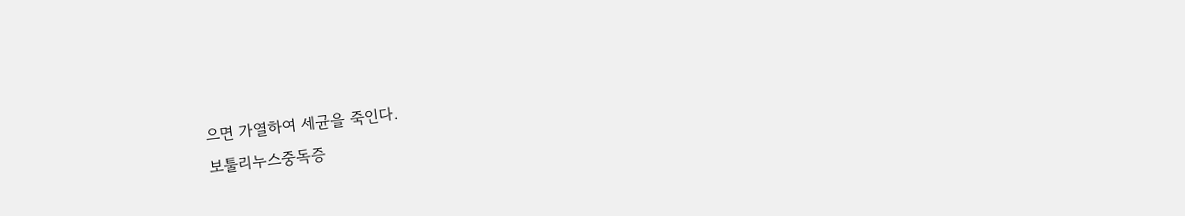으면 가열하여 세균을 죽인다.
보툴리누스중독증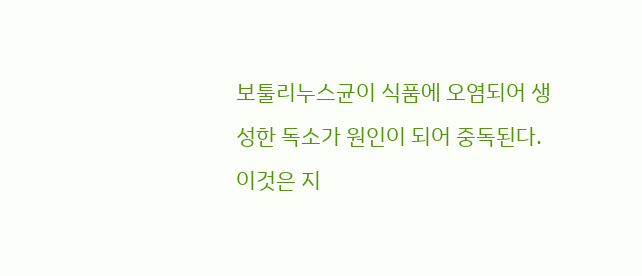보툴리누스균이 식품에 오염되어 생성한 독소가 원인이 되어 중독된다. 이것은 지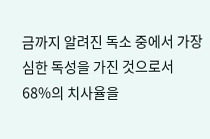금까지 알려진 독소 중에서 가장 심한 독성을 가진 것으로서 68%의 치사율을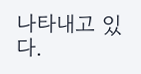나타내고 있다.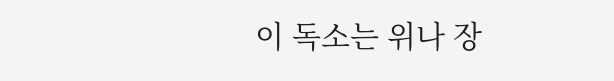이 독소는 위나 장